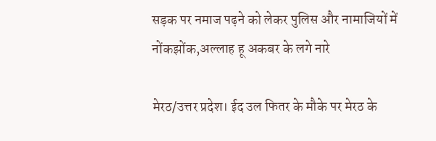सड़क पर नमाज पढ़ने को लेकर पुलिस और नामाजियों में नोंकझोंक,अल्लाह हू अकबर के लगे नारे

मेरठ/उत्तर प्रदेश। ईद उल फितर के मौके पर मेरठ के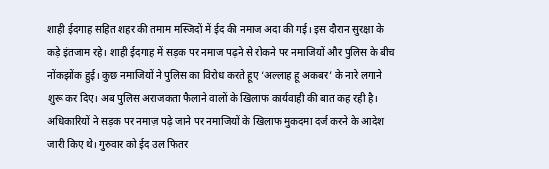शाही ईदगाह सहित शहर की तमाम मस्जिदों में ईद की नमाज अदा की गई। इस दौरान सुरक्षा के कड़े इंतजाम रहे। शाही ईदगाह में सड़क पर नमाज पढ़ने से रोकने पर नमाजियों और पुलिस के बीच नोंकझोंक हुई। कुछ नमाजियों ने पुलिस का विरोध करते हूए ‘अल्लाह हू अकबर’ के नारे लगाने शुरू कर दिए। अब पुलिस अराजकता फैलाने वालों के खिलाफ कार्यवाही की बात कह रही है। अधिकारियों ने सड़क पर नमाज़ पढ़े जाने पर नमाजियों के खिलाफ मुकदमा दर्ज करने के आदेश जारी किए थे। गुरुवार को ईद उल फितर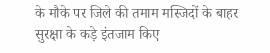के मौके पर जिले की तमाम मस्जिदों के बाहर सुरक्षा के कड़े इंतजाम किए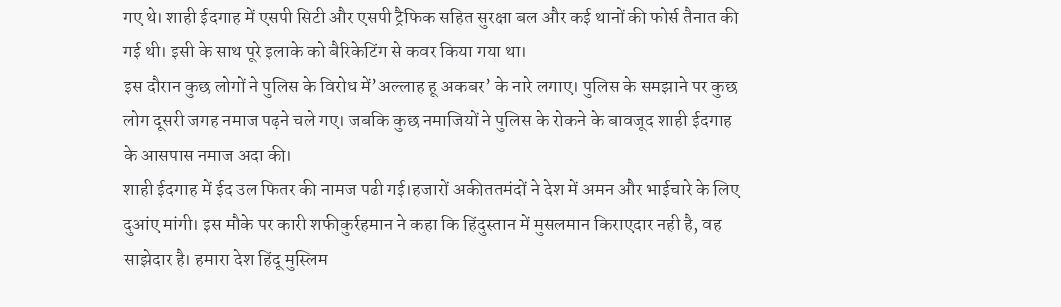गए थे। शाही ईदगाह में एसपी सिटी और एसपी ट्रैफिक सहित सुरक्षा बल और कई थानों की फोर्स तैनात की गई थी। इसी के साथ पूरे इलाके को बैरिकेटिंग से कवर किया गया था।
इस दौरान कुछ लोगों ने पुलिस के विरोध में’अल्लाह हू अकबर’ के नारे लगाए। पुलिस के समझाने पर कुछ लोग दूसरी जगह नमाज पढ़ने चले गए। जबकि कुछ नमाजियों ने पुलिस के रोकने के बावजूद शाही ईदगाह के आसपास नमाज अदा की।
शाही ईदगाह में ईद उल फितर की नामज पढी गई।हजारों अकीततमंदों ने देश में अमन और भाईचारे के लिए दुआंए मांगी। इस मौके पर कारी शफीकुर्रहमान ने कहा कि हिंदुस्तान में मुसलमान किराएदार नही है, वह साझेदार है। हमारा देश हिंदू मुस्लिम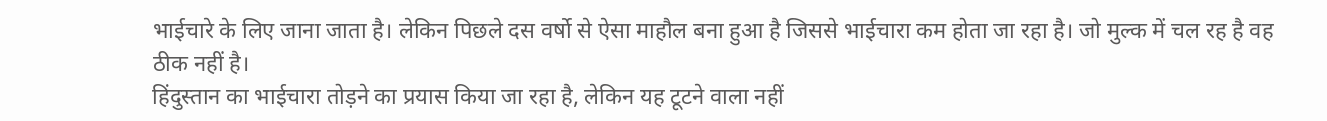भाईचारे के लिए जाना जाता है। लेकिन पिछले दस वर्षो से ऐसा माहौल बना हुआ है जिससे भाईचारा कम होता जा रहा है। जो मुल्क में चल रह है वह ठीक नहीं है।
हिंदुस्तान का भाईचारा तोड़ने का प्रयास किया जा रहा है, लेकिन यह टूटने वाला नहीं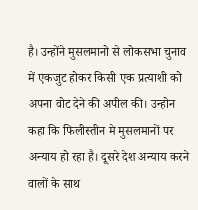है। उन्होंने मुसलमानो से लोकसभा चुनाव में एकजुट होकर किसी एक प्रत्याशी को अपना वोट देने की अपील की। उन्होन कहा कि फिलीस्तीन मे मुसलमानों पर अन्याय हो रहा है। दूसरे देश अन्याय करने वालों के साथ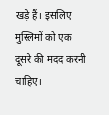खड़े हैं। इसलिए मुस्लिमों को एक दूसरे की मदद करनी चाहिए।